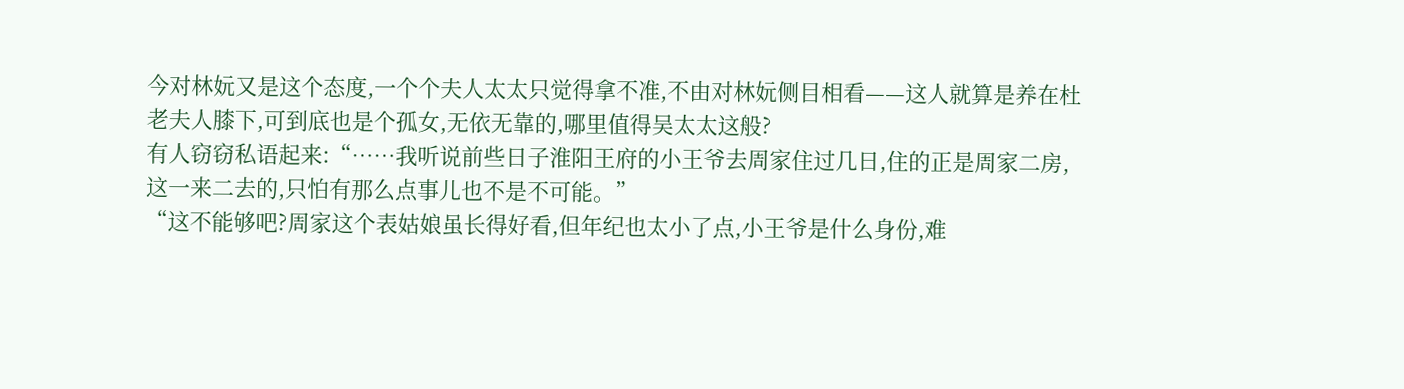今对林妧又是这个态度,一个个夫人太太只觉得拿不准,不由对林妧侧目相看——这人就算是养在杜老夫人膝下,可到底也是个孤女,无依无靠的,哪里值得吴太太这般?
有人窃窃私语起来:“……我听说前些日子淮阳王府的小王爷去周家住过几日,住的正是周家二房,这一来二去的,只怕有那么点事儿也不是不可能。”
“这不能够吧?周家这个表姑娘虽长得好看,但年纪也太小了点,小王爷是什么身份,难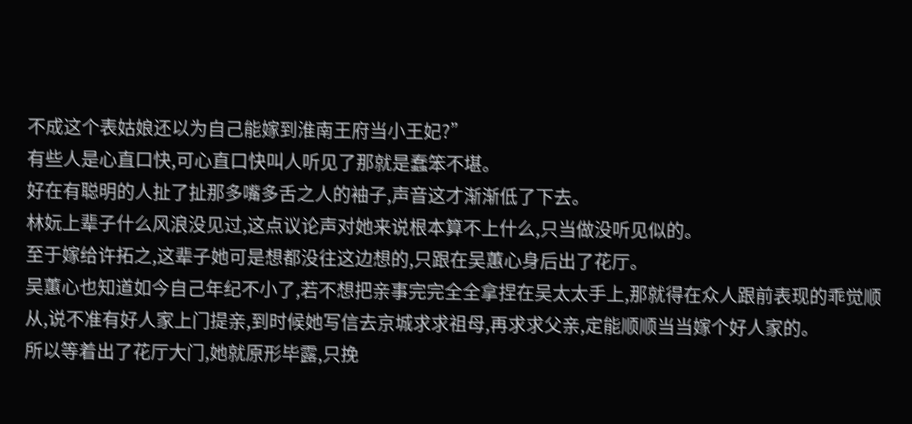不成这个表姑娘还以为自己能嫁到淮南王府当小王妃?”
有些人是心直口快,可心直口快叫人听见了那就是蠢笨不堪。
好在有聪明的人扯了扯那多嘴多舌之人的袖子,声音这才渐渐低了下去。
林妧上辈子什么风浪没见过,这点议论声对她来说根本算不上什么,只当做没听见似的。
至于嫁给许拓之,这辈子她可是想都没往这边想的,只跟在吴蕙心身后出了花厅。
吴蕙心也知道如今自己年纪不小了,若不想把亲事完完全全拿捏在吴太太手上,那就得在众人跟前表现的乖觉顺从,说不准有好人家上门提亲,到时候她写信去京城求求祖母,再求求父亲,定能顺顺当当嫁个好人家的。
所以等着出了花厅大门,她就原形毕露,只挽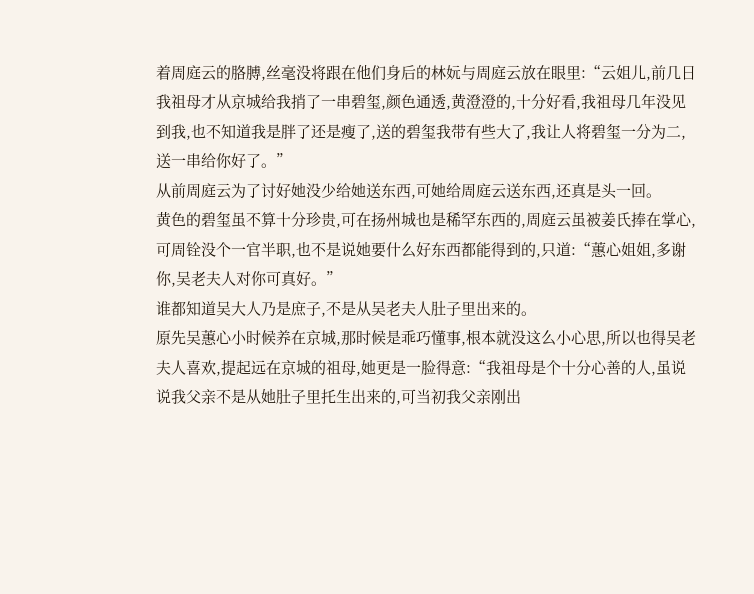着周庭云的胳膊,丝毫没将跟在他们身后的林妧与周庭云放在眼里:“云姐儿,前几日我祖母才从京城给我捎了一串碧玺,颜色通透,黄澄澄的,十分好看,我祖母几年没见到我,也不知道我是胖了还是瘦了,送的碧玺我带有些大了,我让人将碧玺一分为二,送一串给你好了。”
从前周庭云为了讨好她没少给她送东西,可她给周庭云送东西,还真是头一回。
黄色的碧玺虽不算十分珍贵,可在扬州城也是稀罕东西的,周庭云虽被姜氏捧在掌心,可周铨没个一官半职,也不是说她要什么好东西都能得到的,只道:“蕙心姐姐,多谢你,吴老夫人对你可真好。”
谁都知道吴大人乃是庶子,不是从吴老夫人肚子里出来的。
原先吴蕙心小时候养在京城,那时候是乖巧懂事,根本就没这么小心思,所以也得吴老夫人喜欢,提起远在京城的祖母,她更是一脸得意:“我祖母是个十分心善的人,虽说说我父亲不是从她肚子里托生出来的,可当初我父亲刚出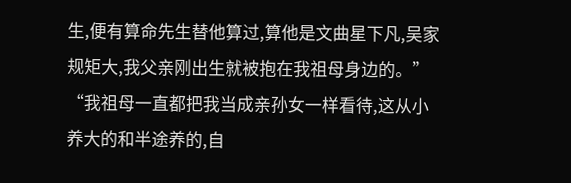生,便有算命先生替他算过,算他是文曲星下凡,吴家规矩大,我父亲刚出生就被抱在我祖母身边的。”
“我祖母一直都把我当成亲孙女一样看待,这从小养大的和半途养的,自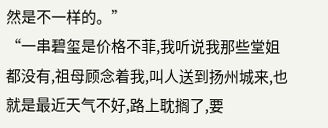然是不一样的。”
“一串碧玺是价格不菲,我听说我那些堂姐都没有,祖母顾念着我,叫人送到扬州城来,也就是最近天气不好,路上耽搁了,要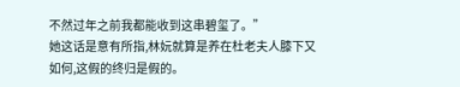不然过年之前我都能收到这串碧玺了。”
她这话是意有所指,林妧就算是养在杜老夫人膝下又如何,这假的终归是假的。